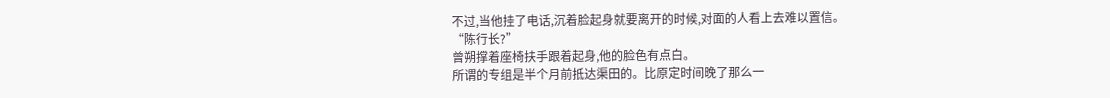不过,当他挂了电话,沉着脸起身就要离开的时候,对面的人看上去难以置信。
“陈行长?”
曾朔撑着座椅扶手跟着起身,他的脸色有点白。
所谓的专组是半个月前抵达渠田的。比原定时间晚了那么一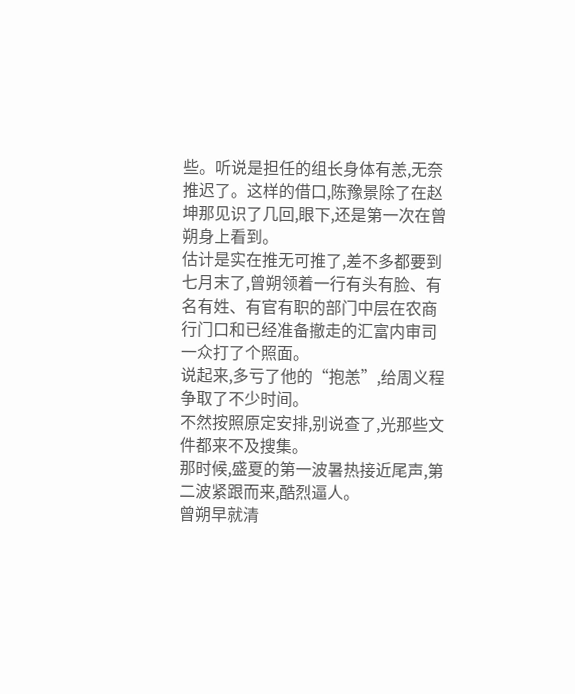些。听说是担任的组长身体有恙,无奈推迟了。这样的借口,陈豫景除了在赵坤那见识了几回,眼下,还是第一次在曾朔身上看到。
估计是实在推无可推了,差不多都要到七月末了,曾朔领着一行有头有脸、有名有姓、有官有职的部门中层在农商行门口和已经准备撤走的汇富内审司一众打了个照面。
说起来,多亏了他的“抱恙”,给周义程争取了不少时间。
不然按照原定安排,别说查了,光那些文件都来不及搜集。
那时候,盛夏的第一波暑热接近尾声,第二波紧跟而来,酷烈逼人。
曾朔早就清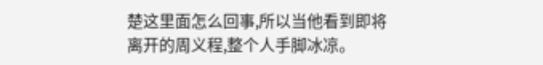楚这里面怎么回事,所以当他看到即将离开的周义程,整个人手脚冰凉。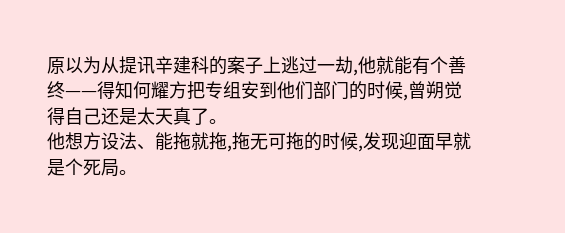原以为从提讯辛建科的案子上逃过一劫,他就能有个善终——得知何耀方把专组安到他们部门的时候,曾朔觉得自己还是太天真了。
他想方设法、能拖就拖,拖无可拖的时候,发现迎面早就是个死局。